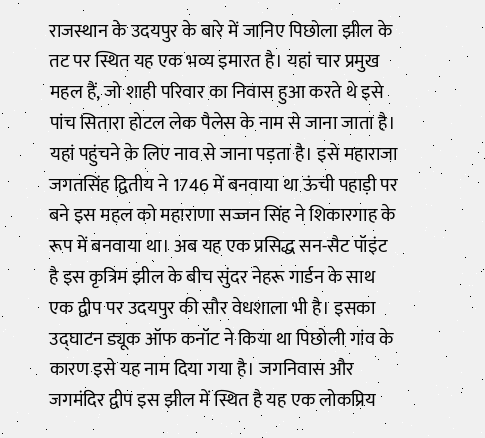राजस्थान के उदयपुर के बारे में जानिए पिछोला झील के तट पर स्थित यह एक भव्य इमारत है। यहां चार प्रमुख महल हैं, जो शाही परिवार का निवास हुआ करते थे इसे पांच सितारा होटल लेक पैलेस के नाम से जाना जाता है। यहां पहुंचने के लिए नाव से जाना पड़ता है। इसे महाराजा जगतसिंह द्वितीय ने 1746 में बनवाया था ऊंची पहाड़ी पर बने इस महल को महाराणा सज्जन सिंह ने शिकारगाह के रूप में बनवाया था। अब यह एक प्रसिद्ध सन-सैट पॉइंट है इस कृत्रिम झील के बीच सुंदर नेहरू गार्डन के साथ एक द्वीप पर उदयपुर की सौर वेधशाला भी है। इसका उद्घाटन ड्यूक ऑफ कनॉट ने किया था पिछोली गांव के कारण इसे यह नाम दिया गया है। जगनिवास और जगमंदिर द्वीप इस झील में स्थित है यह एक लोकप्रिय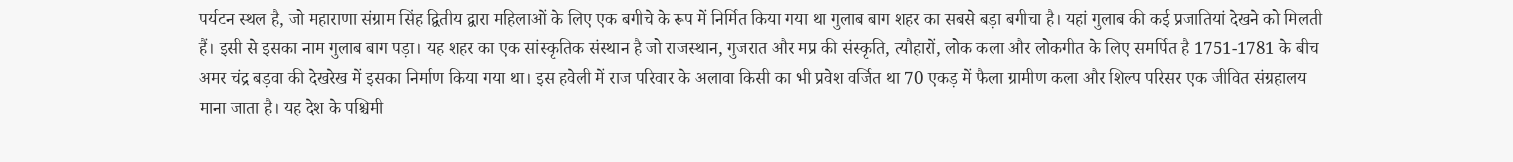पर्यटन स्थल है, जो महाराणा संग्राम सिंह द्वितीय द्वारा महिलाओं के लिए एक बगीचे के रूप में निर्मित किया गया था गुलाब बाग शहर का सबसे बड़ा बगीचा है। यहां गुलाब की कई प्रजातियां देखने को मिलती हैं। इसी से इसका नाम गुलाब बाग पड़ा। यह शहर का एक सांस्कृतिक संस्थान है जो राजस्थान, गुजरात और मप्र की संस्कृति, त्यौहारों, लोक कला और लोकगीत के लिए समर्पित है 1751-1781 के बीच अमर चंद्र बड़वा की देखरेख में इसका निर्माण किया गया था। इस हवेली में राज परिवार के अलावा किसी का भी प्रवेश वर्जित था 70 एकड़ में फैला ग्रामीण कला और शिल्प परिसर एक जीवित संग्रहालय माना जाता है। यह देश के पश्चिमी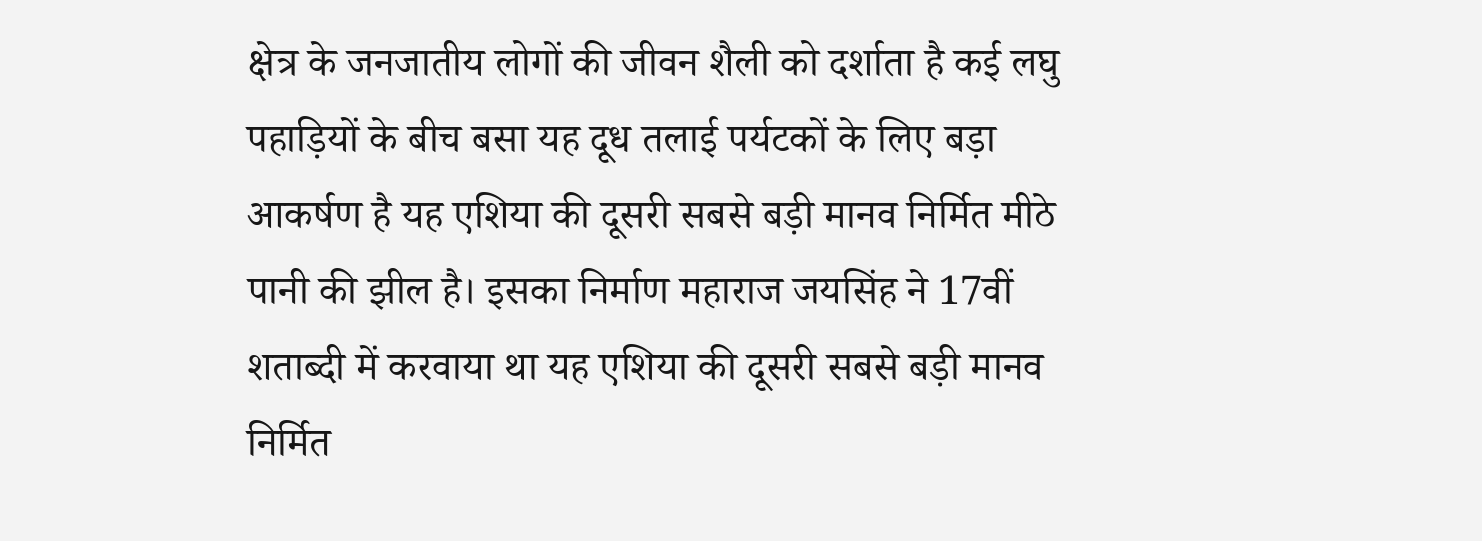क्षेत्र के जनजातीय लोगों की जीवन शैली को दर्शाता है कई लघु पहाड़ियों के बीच बसा यह दूध तलाई पर्यटकों के लिए बड़ा आकर्षण है यह एशिया की दूसरी सबसे बड़ी मानव निर्मित मीठे पानी की झील है। इसका निर्माण महाराज जयसिंह ने 17वीं शताब्दी में करवाया था यह एशिया की दूसरी सबसे बड़ी मानव निर्मित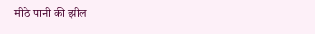मीठे पानी की झील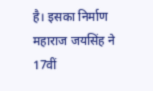है। इसका निर्माण महाराज जयसिंह ने 17वीं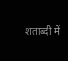शताब्दी में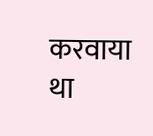करवाया था